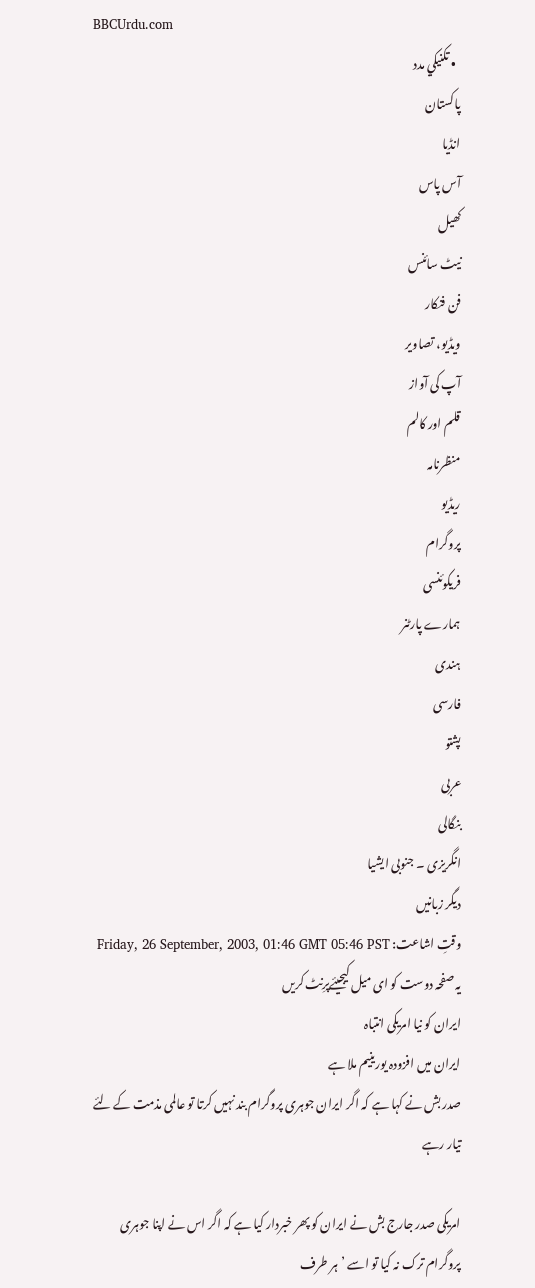BBCUrdu.com
  • تکنيکي مدد
پاکستان
انڈیا
آس پاس
کھیل
نیٹ سائنس
فن فنکار
ویڈیو، تصاویر
آپ کی آواز
قلم اور کالم
منظرنامہ
ریڈیو
پروگرام
فریکوئنسی
ہمارے پارٹنر
ہندی
فارسی
پشتو
عربی
بنگالی
انگریزی ۔ جنوبی ایشیا
دیگر زبانیں
وقتِ اشاعت: Friday, 26 September, 2003, 01:46 GMT 05:46 PST
یہ صفحہ دوست کو ای میل کیجیئےپرِنٹ کریں
ایران کو نیا امریکی انتباہ
ایران میں افزودہ یورینیم ملا ہے
صدر بش نے کہا ہے کہ اگر ایران جوہری پروگرام بند نہیں کرتا تو عالمی مذمت کے لئے تیار رہے

امریکی صدر جارج بش نے ایران کو پھر خبردار کیا ہے کہ اگر اس نے اپنا جوہری پروگرام ترک نہ کیا تو اسے ’ہر طرف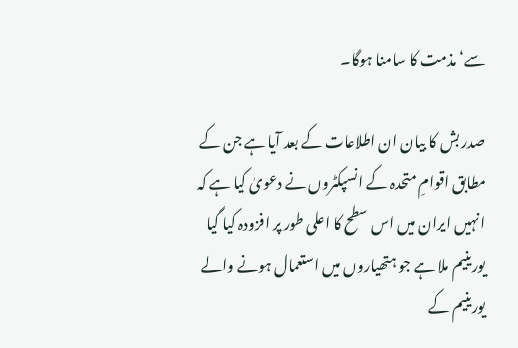سے‘ مذمت کا سامنا ہوگا۔

صدر بش کا بیان ان اطلاعات کے بعد آیا ہے جن کے مطابق اقوامِ متحدہ کے انسپکٹروں نے دعویٰ کیا ہے کہ انہیں ایران میں اس سطح کا اعلی طور پر افزودہ کیا گیا یورینیم ملا ہے جو ہتھیاروں میں استعمال ہونے والے یورینیم کے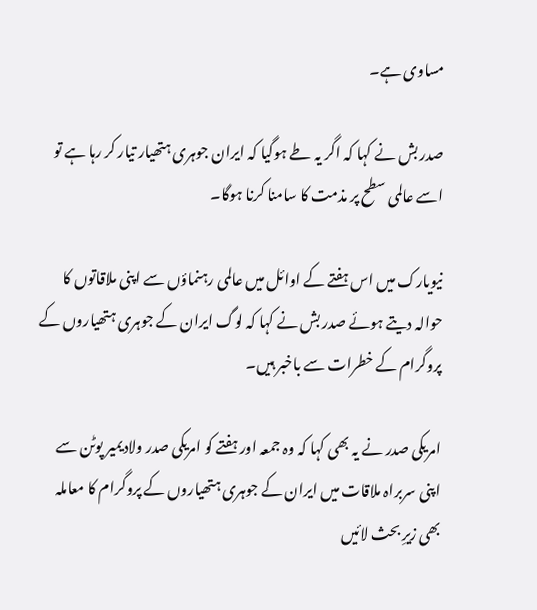مساوی ہے۔

صدر بش نے کہا کہ اگر یہ طے ہوگیا کہ ایران جوہری ہتھیار تیار کر رہا ہے تو اسے عالمی سطح پر مذمت کا سامنا کرنا ہوگا۔

نیویارک میں اس ہفتے کے اوائل میں عالمی رہنماؤں سے اپنی ملاقاتوں کا حوالہ دیتے ہوئے صدر بش نے کہا کہ لوگ ایران کے جوہری ہتھیاروں کے پروگرام کے خطرات سے باخبر ہیں۔

امریکی صدر نے یہ بھی کہا کہ وہ جمعہ اور ہفتے کو امریکی صدر ولادیمیر پوٹن سے اپنی سربراہ ملاقات میں ایران کے جوہری ہتھیاروں کے پروگرام کا معاملہ بھی زیرِ بحث لائیں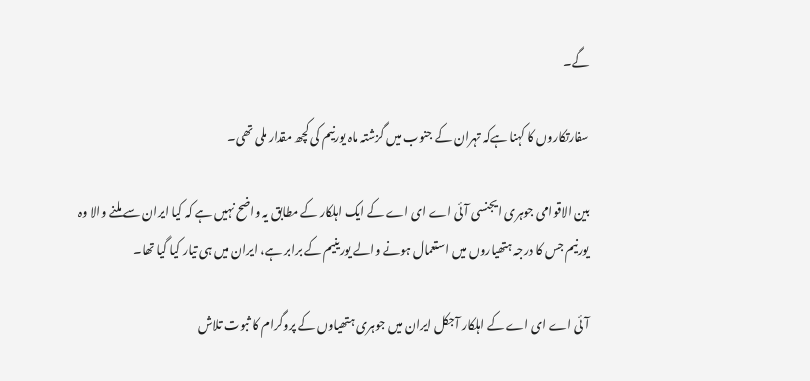گے۔

سفارتکاروں کا کہنا ہےکہ تہران کے جنوب میں گزشتہ ماہ یورنیم کی کچھ مقدار ملی تھی۔

بین الاقوامی جوہری ایجنسی آئی اے ای اے کے ایک اہلکار کے مطابق یہ واضح نہیں ہے کہ کیا ایران سے ملنے والا وہ یورنیم جس کا درجہ ہتھیاروں میں استعمال ہونے والے یورینیم کے برابر ہے، ایران میں ہی تیار کیا گیا تھا۔

آئی اے ای اے کے اہلکار آجکل ایران میں جوہری ہتھیاوں کے پروگرام کا ثبوت تلاش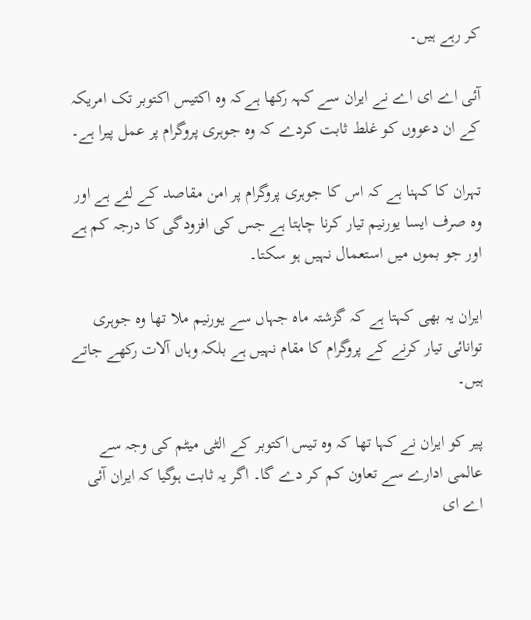کر رہے ہیں۔

آئی اے ای اے نے ایران سے کہہ رکھا ہےکہ وہ اکتیس اکتوبر تک امریکہ کے ان دعووں کو غلط ثابت کردے کہ وہ جوہری پروگرام پر عمل پیرا ہے۔

تہران کا کہنا ہے کہ اس کا جوہری پروگرام پر امن مقاصد کے لئے ہے اور وہ صرف ایسا یورنیم تیار کرنا چاہتا ہے جس کی افزودگی کا درجہ کم ہے اور جو بموں میں استعمال نہیں ہو سکتا۔

ایران یہ بھی کہتا ہے کہ گزشتہ ماہ جہاں سے یورنیم ملا تھا وہ جوہری توانائی تیار کرنے کے پروگرام کا مقام نہیں ہے بلکہ وہاں آلات رکھے جاتے ہیں۔

پیر کو ایران نے کہا تھا کہ وہ تیس اکتوبر کے الٹی میٹم کی وجہ سے عالمی ادارے سے تعاون کم کر دے گا۔ اگر یہ ثابت ہوگیا کہ ایران آئی اے ای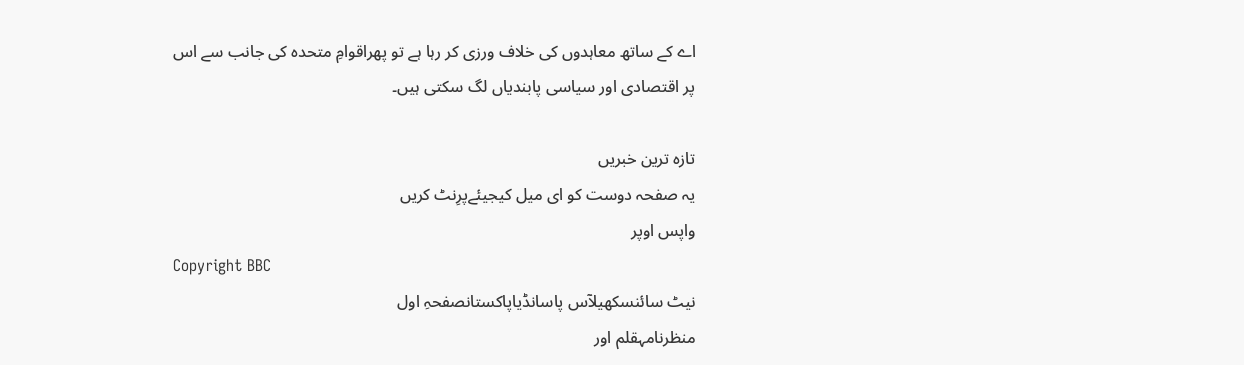اے کے ساتھ معاہدوں کی خلاف ورزی کر رہا ہے تو پھراقوامِ متحدہ کی جانب سے اس پر اقتصادی اور سیاسی پابندیاں لگ سکتی ہیں۔

تازہ ترین خبریں
یہ صفحہ دوست کو ای میل کیجیئےپرِنٹ کریں
واپس اوپر
Copyright BBC
نیٹ سائنسکھیلآس پاسانڈیاپاکستانصفحہِ اول
منظرنامہقلم اور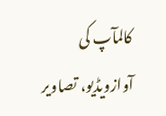کالمآپ کی آوازویڈیو، تصاویر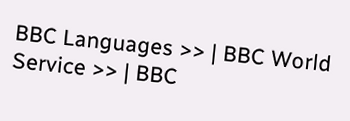BBC Languages >> | BBC World Service >> | BBC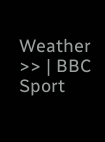Weather >> | BBC Sport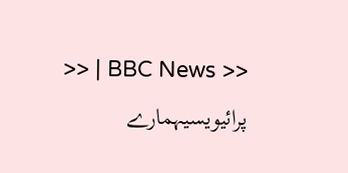>> | BBC News >>
پرائیویسیہمارے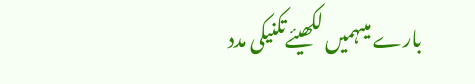بارے میںہمیں لکھیئےتکنیکی مدد